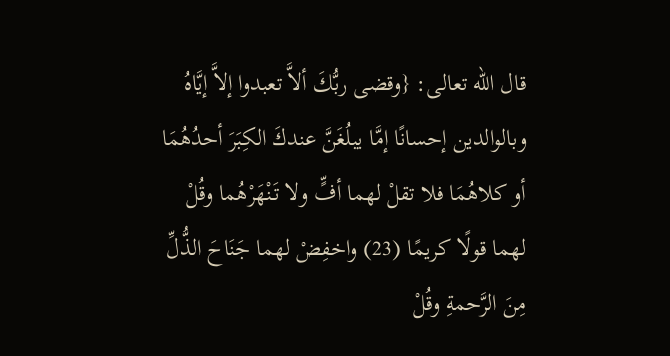قال الله تعالى: {وقضى ربُّكَ ألاَّ تعبدوا إلاَّ إيَّاهُ وبالوالدين إحسانًا إمَّا يبلُغَنَّ عندكَ الكِبَرَ أحدُهُمَا أو كلاهُمَا فلا تقلْ لهما أفٍّ ولا تَنْهَرْهُما وقُلْ لهما قولًا كريمًا (23) واخفِضْ لهما جَنَاحَ الذُّلِّ مِنَ الرَّحمةِ وقُلْ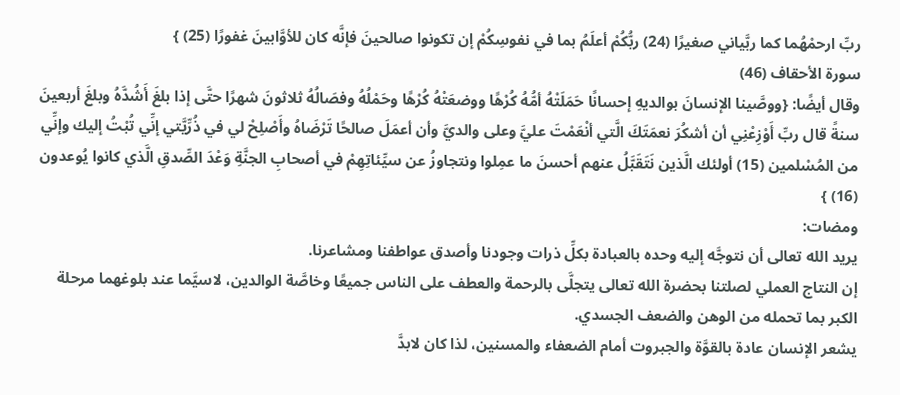ربِّ ارحمْهُما كما ربَّياني صغيرًا (24) ربُّكُمْ أعلَمُ بما في نفوسِكُمْ إن تكونوا صالحينَ فإنَّه كان للأوَّابينَ غفورًا (25) }
سورة الأحقاف (46)
وقال أيضًا: {ووصَّينا الإنسانَ بوالديهِ إحسانًا حَمَلَتْهُ أمُّهُ كُرْهًا ووضعَتْهُ كُرْهًا وحَمْلُهُ وفصَالُهُ ثلاثونَ شهرًا حتَّى إذا بلغَ أَشُدَّهُ وبلغَ أربعينَ سنةً قال ربِّ أَوْزِعْنِي أن أشكُرَ نعمَتَكَ الَّتي أنْعَمْتَ عليَّ وعلى والديَّ وأن أعمَلَ صالحًا تَرْضَاهُ وأَصْلِحْ لي في ذُرِّيَّتي إنِّي تُبْتُ إليك وإنِّي من المُسْلمين (15) أولئك الَّذين نَتَقَبَّلُ عنهم أحسنَ ما عمِلوا ونتجاوزُ عن سيِّئاتِهِمْ في أصحابِ الجنَّةِ وَعْدَ الصِّدقِ الَّذي كانوا يُوعدون (16) }
ومضات:
يريد الله تعالى أن نتوجَّه إليه وحده بالعبادة بكلِّ ذرات وجودنا وأصدق عواطفنا ومشاعرنا.
إن النتاج العملي لصلتنا بحضرة الله تعالى يتجلَّى بالرحمة والعطف على الناس جميعًا وخاصَّة الوالدين، لاسيَّما عند بلوغهما مرحلة الكبر بما تحمله من الوهن والضعف الجسدي.
يشعر الإنسان عادة بالقوَّة والجبروت أمام الضعفاء والمسنين، لذا كان لابدَّ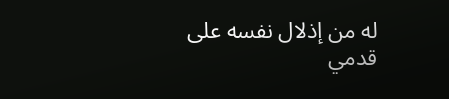له من إذلال نفسه على قدمي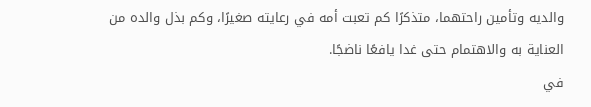والديه وتأمين راحتهما، متذكرًا كم تعبت أمه في رعايته صغيرًا، وكم بذل والده من العناية به والاهتمام حتى غدا يافعًا ناضجًا.
في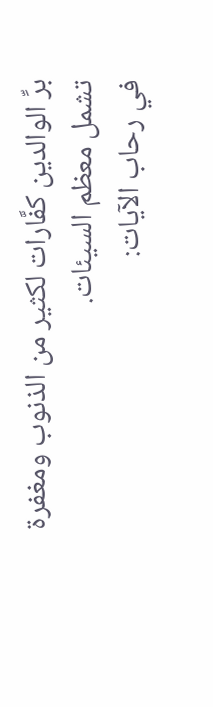برِّ الوالدين كفَّارات لكثير من الذنوب ومغفرة تشمل معظم السيئات.
في رحاب الآيات: